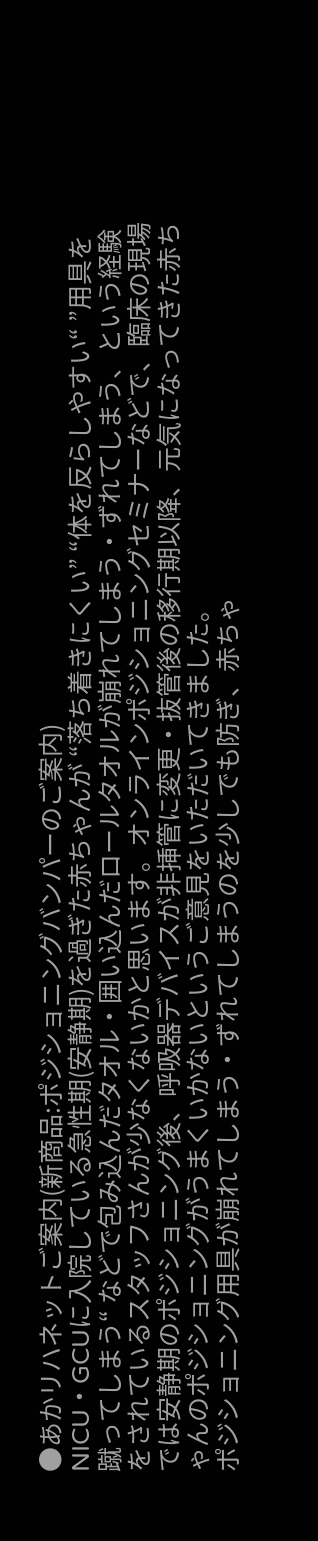●あかリハネットご案内(新商品:ポジショニングバンパーのご案内)
NICU・GCUに入院している急性期(安静期)を過ぎた赤ちゃんが “落ち着きにくい” “体を反らしやすい“ ”用具を蹴ってしまう“ などで包み込んだタオル・囲い込んだロールタオルが崩れてしまう・ずれてしまう、という経験をされているスタッフさんが少なくないかと思います。オンラインポジショニングセミナーなどで、臨床の現場では安静期のポジショニング後、呼吸器デバイスが非挿管に変更・抜管後の移行期以降、元気になってきた赤ちゃんのポジショニングがうまくいかないというご意見をいただいてきました。
ポジショニング用具が崩れてしまう・ずれてしまうのを少しでも防ぎ、赤ちゃ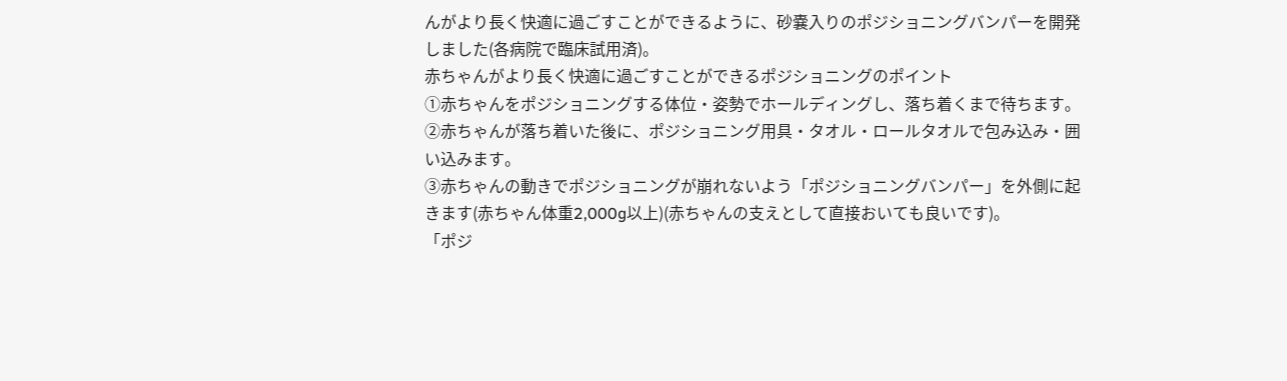んがより長く快適に過ごすことができるように、砂嚢入りのポジショニングバンパーを開発しました(各病院で臨床試用済)。
赤ちゃんがより長く快適に過ごすことができるポジショニングのポイント
①赤ちゃんをポジショニングする体位・姿勢でホールディングし、落ち着くまで待ちます。
②赤ちゃんが落ち着いた後に、ポジショニング用具・タオル・ロールタオルで包み込み・囲い込みます。
③赤ちゃんの動きでポジショニングが崩れないよう「ポジショニングバンパー」を外側に起きます(赤ちゃん体重2,000g以上)(赤ちゃんの支えとして直接おいても良いです)。
「ポジ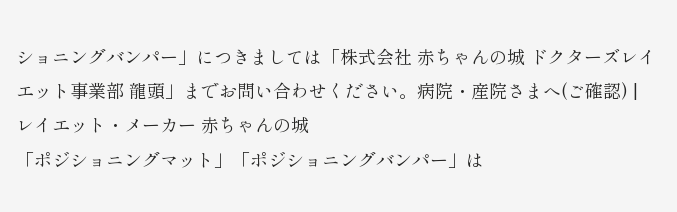ショニングバンパー」につきましては「株式会社 赤ちゃんの城 ドクターズレイエット事業部 龍頭」までお問い合わせください。病院・産院さまへ(ご確認) | レイエット・メーカー 赤ちゃんの城
「ポジショニングマット」「ポジショニングバンパー」は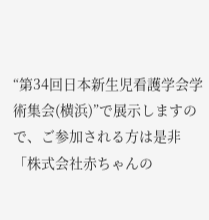“第34回日本新生児看護学会学術集会(横浜)”で展示しますので、ご参加される方は是非「株式会社赤ちゃんの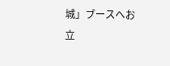城」ブースへお立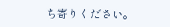ち寄りください。